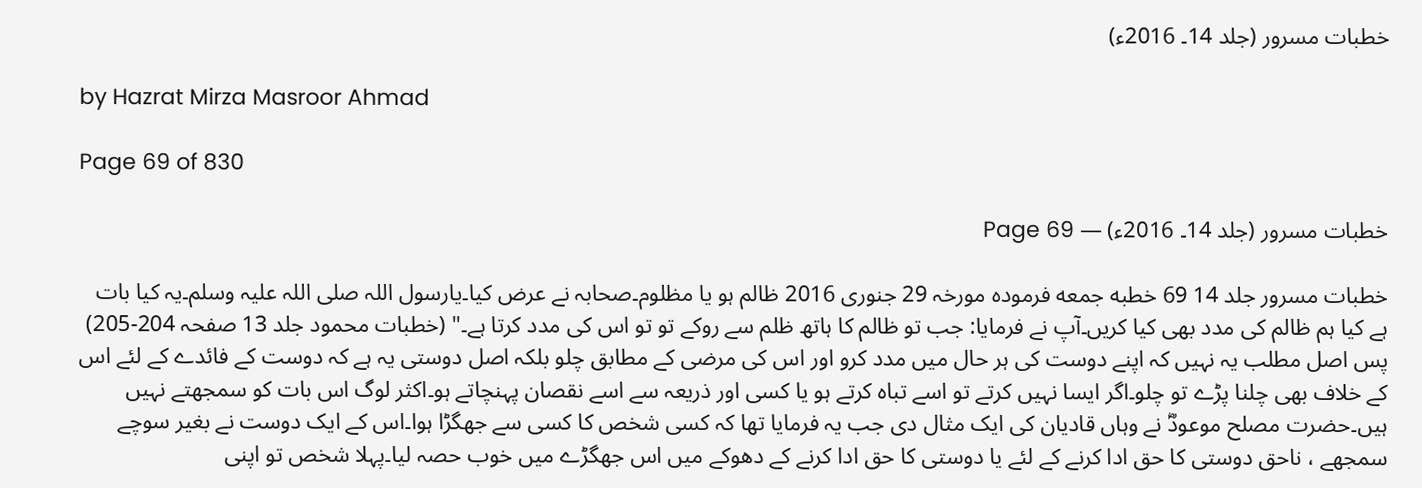خطبات مسرور (جلد 14۔ 2016ء)

by Hazrat Mirza Masroor Ahmad

Page 69 of 830

خطبات مسرور (جلد 14۔ 2016ء) — Page 69

خطبات مسرور جلد 14 69 خطبه جمعه فرمودہ مورخہ 29 جنوری 2016 ظالم ہو یا مظلوم۔صحابہ نے عرض کیا۔یارسول اللہ صلی اللہ علیہ وسلم۔یہ کیا بات ہے کیا ہم ظالم کی مدد بھی کیا کریں۔آپ نے فرمایا: جب تو ظالم کا ہاتھ ظلم سے روکے تو تو اس کی مدد کرتا ہے۔" (خطبات محمود جلد 13 صفحہ 204-205) پس اصل مطلب یہ نہیں کہ اپنے دوست کی ہر حال میں مدد کرو اور اس کی مرضی کے مطابق چلو بلکہ اصل دوستی یہ ہے کہ دوست کے فائدے کے لئے اس کے خلاف بھی چلنا پڑے تو چلو۔اگر ایسا نہیں کرتے تو اسے تباہ کرتے ہو یا کسی اور ذریعہ سے اسے نقصان پہنچاتے ہو۔اکثر لوگ اس بات کو سمجھتے نہیں ہیں۔حضرت مصلح موعودؓ نے وہاں قادیان کی ایک مثال دی جب یہ فرمایا تھا کہ کسی شخص کا کسی سے جھگڑا ہوا۔اس کے ایک دوست نے بغیر سوچے سمجھے ، ناحق دوستی کا حق ادا کرنے کے لئے یا دوستی کا حق ادا کرنے کے دھوکے میں اس جھگڑے میں خوب حصہ لیا۔پہلا شخص تو اپنی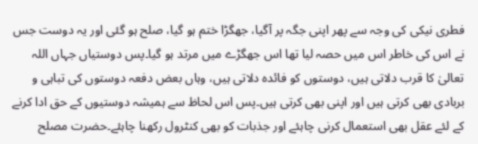فطری نیکی کی وجہ سے پھر اپنی جگہ پر آگیا، جھگڑا ختم ہو گیا، صلح ہو گئی اور یہ دوست جس نے اس کی خاطر اس میں حصہ لیا تھا اس جھگڑے میں مرتد ہو گیا۔پس دوستیاں جہاں اللہ تعالیٰ کا قرب دلاتی ہیں، دوستوں کو فائدہ دلاتی ہیں، وہاں بعض دفعہ دوستوں کی تباہی و بربادی بھی کرتی ہیں اور اپنی بھی کرتی ہیں۔پس اس لحاظ سے ہمیشہ دوستیوں کے حق ادا کرنے کے لئے عقل بھی استعمال کرنی چاہئے اور جذبات کو بھی کنٹرول رکھنا چاہئے۔حضرت مصلح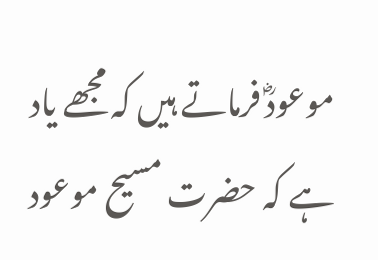موعودؓ فرماتے ہیں کہ مجھے یاد ہے کہ حضرت مسیح موعود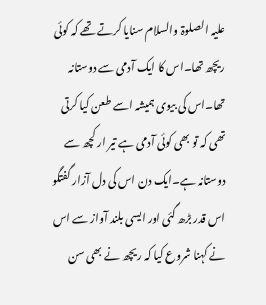علیہ الصلوۃ والسلام سنایا کرتے تھے کہ کوئی ریچھ تھا۔اس کا ایک آدمی سے دوستانہ تھا۔اس کی بیوی ہمیشہ اسے طعن کیا کرتی تھی کہ تو بھی کوئی آدمی ہے تیر ار کچھ سے دوستانہ ہے۔ایک دن اس کی دل آزار گفتگو اس قدر بڑھ گئی اور ایسی بلند آواز سے اس نے کہنا شروع کیا کہ ریچھ نے بھی سن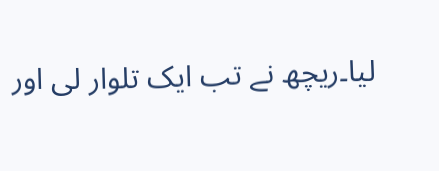لیا۔ریچھ نے تب ایک تلوار لی اور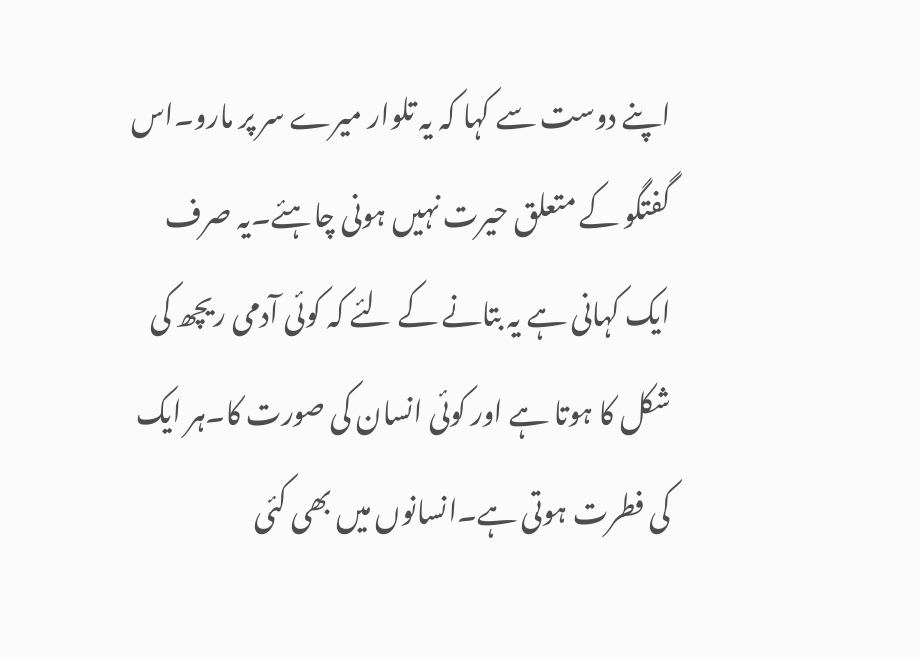اپنے دوست سے کہا کہ یہ تلوار میرے سر پر مارو۔اس گفتگو کے متعلق حیرت نہیں ہونی چاہئے۔یہ صرف ایک کہانی ہے یہ بتانے کے لئے کہ کوئی آدمی ریچھ کی شکل کا ہوتا ہے اور کوئی انسان کی صورت کا۔ہر ایک کی فطرت ہوتی ہے۔انسانوں میں بھی کئی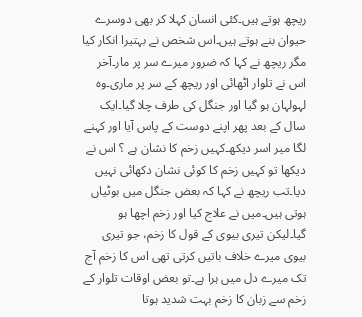ریچھ ہوتے ہیں۔کئی انسان کہلا کر بھی دوسرے حیوان بنے ہوتے ہیں۔اس شخص نے بہتیرا انکار کیا مگر ریچھ نے کہا کہ ضرور میرے سر پر مار۔آخر اس نے تلوار اٹھائی اور ریچھ کے سر پر ماری۔وہ لہولہان ہو گیا اور جنگل کی طرف چلا گیا۔ایک سال کے بعد پھر اپنے دوست کے پاس آیا اور کہنے لگا میر اسر دیکھ۔کہیں زخم کا نشان ہے ؟ اس نے دیکھا تو کہیں زخم کا کوئی نشان دکھائی نہیں دیا۔تب ریچھ نے کہا کہ بعض جنگل میں بوٹیاں ہوتی ہیں۔میں نے علاج کیا اور زخم اچھا ہو گیا۔لیکن تیری بیوی کے قول کا زخم، جو تیری بیوی میرے خلاف باتیں کرتی تھی اس کا زخم آج تک میرے دل میں ہرا ہے۔تو بعض اوقات تلوار کے زخم سے زبان کا زخم بہت شدید ہوتا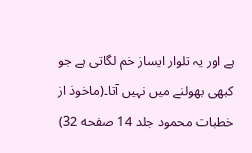ہے اور یہ تلوار ایساز خم لگاتی ہے جو کبھی بھولنے میں نہیں آتا۔(ماخوذ از خطبات محمود جلد 14 صفحه 32)